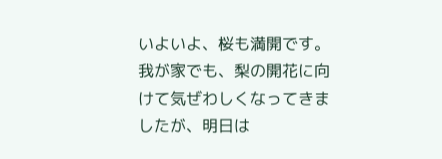いよいよ、桜も満開です。
我が家でも、梨の開花に向けて気ぜわしくなってきましたが、明日は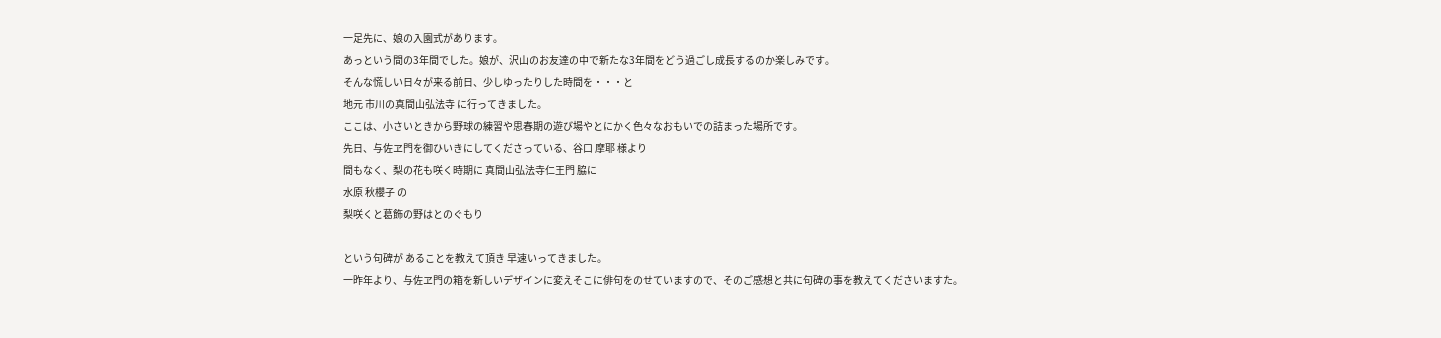一足先に、娘の入園式があります。
あっという間の3年間でした。娘が、沢山のお友達の中で新たな3年間をどう過ごし成長するのか楽しみです。
そんな慌しい日々が来る前日、少しゆったりした時間を・・・と
地元 市川の真間山弘法寺 に行ってきました。
ここは、小さいときから野球の練習や思春期の遊び場やとにかく色々なおもいでの詰まった場所です。
先日、与佐ヱ門を御ひいきにしてくださっている、谷口 摩耶 様より
間もなく、梨の花も咲く時期に 真間山弘法寺仁王門 脇に
水原 秋櫻子 の
梨咲くと葛飾の野はとのぐもり

という句碑が あることを教えて頂き 早速いってきました。
一昨年より、与佐ヱ門の箱を新しいデザインに変えそこに俳句をのせていますので、そのご感想と共に句碑の事を教えてくださいますた。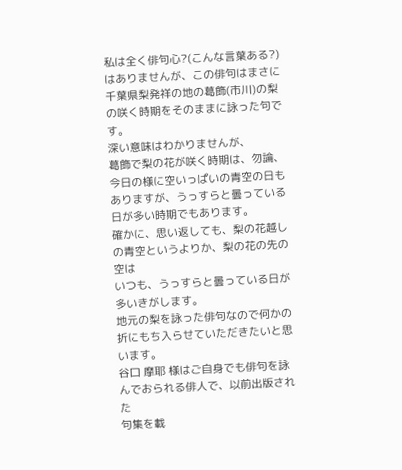私は全く俳句心?(こんな言葉ある?)はありませんが、この俳句はまさに千葉県梨発祥の地の葛飾(市川)の梨の咲く時期をそのままに詠った句です。
深い意味はわかりませんが、
葛飾で梨の花が咲く時期は、勿論、今日の様に空いっぱいの青空の日もありますが、うっすらと曇っている日が多い時期でもあります。
確かに、思い返しても、梨の花越しの青空というよりか、梨の花の先の空は
いつも、うっすらと曇っている日が多いきがします。
地元の梨を詠った俳句なので何かの折にもち入らせていただきたいと思います。
谷口 摩耶 様はご自身でも俳句を詠んでおられる俳人で、以前出版された
句集を載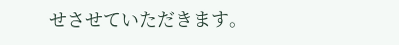せさせていただきます。